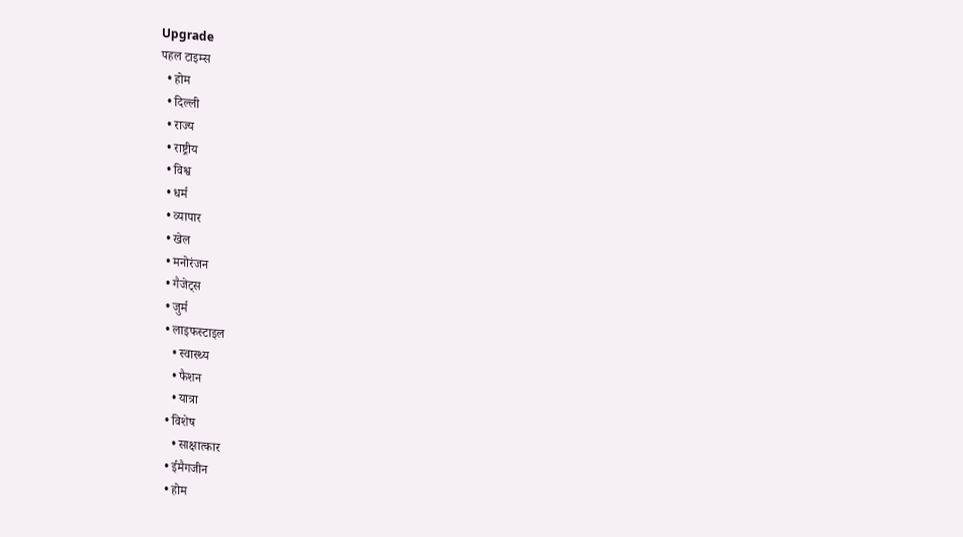Upgrade
पहल टाइम्स
  • होम
  • दिल्ली
  • राज्य
  • राष्ट्रीय
  • विश्व
  • धर्म
  • व्यापार
  • खेल
  • मनोरंजन
  • गैजेट्स
  • जुर्म
  • लाइफस्टाइल
    • स्वास्थ्य
    • फैशन
    • यात्रा
  • विशेष
    • साक्षात्कार
  • ईमैगजीन
  • होम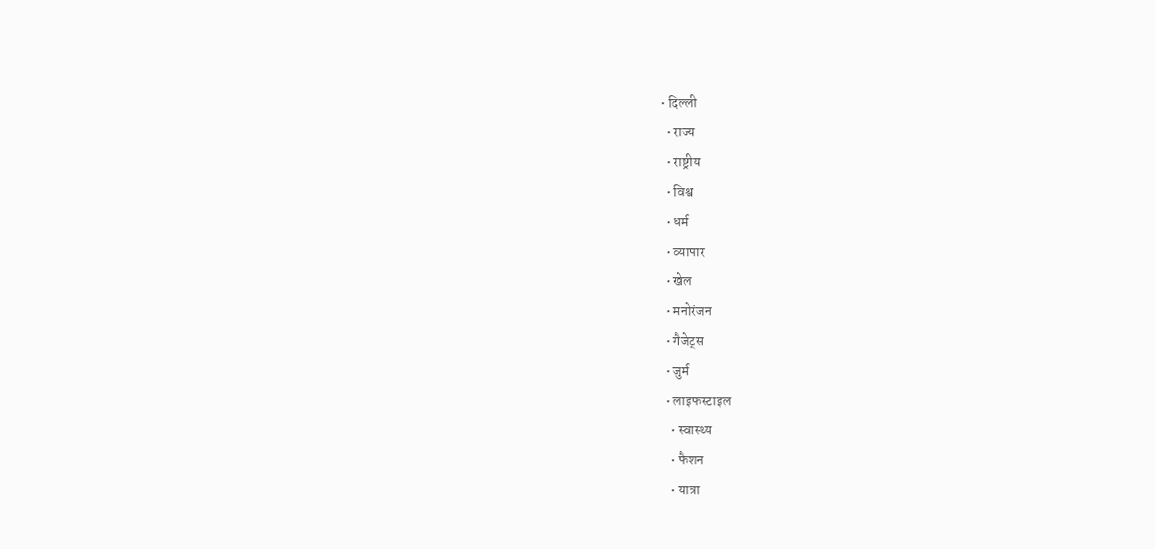• दिल्ली
  • राज्य
  • राष्ट्रीय
  • विश्व
  • धर्म
  • व्यापार
  • खेल
  • मनोरंजन
  • गैजेट्स
  • जुर्म
  • लाइफस्टाइल
    • स्वास्थ्य
    • फैशन
    • यात्रा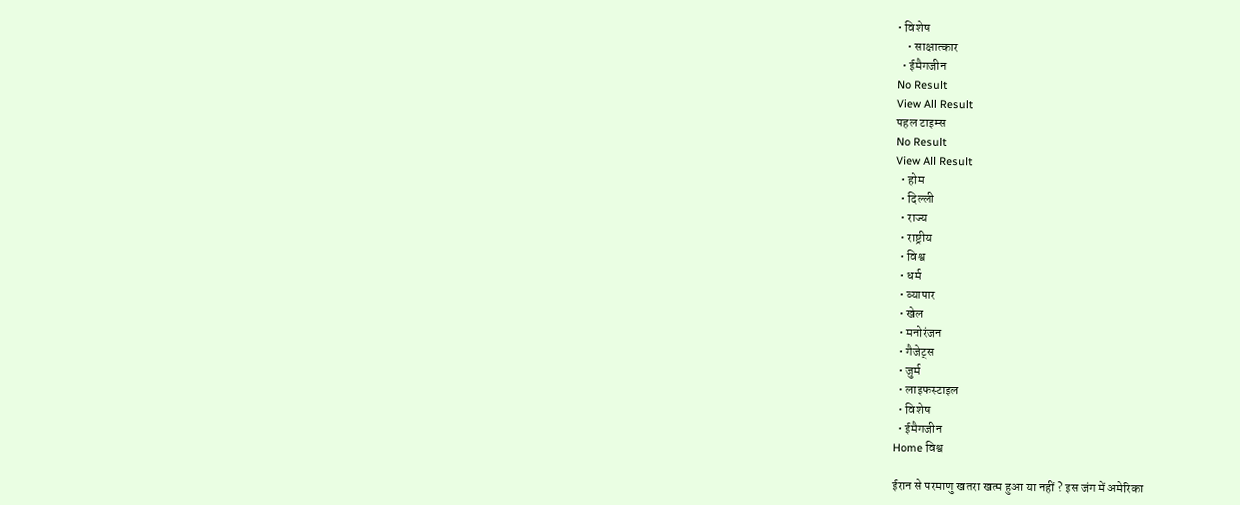• विशेष
    • साक्षात्कार
  • ईमैगजीन
No Result
View All Result
पहल टाइम्स
No Result
View All Result
  • होम
  • दिल्ली
  • राज्य
  • राष्ट्रीय
  • विश्व
  • धर्म
  • व्यापार
  • खेल
  • मनोरंजन
  • गैजेट्स
  • जुर्म
  • लाइफस्टाइल
  • विशेष
  • ईमैगजीन
Home विश्व

ईरान से परमाणु खतरा खत्म हुआ या नहीं ? इस जंग में अमेरिका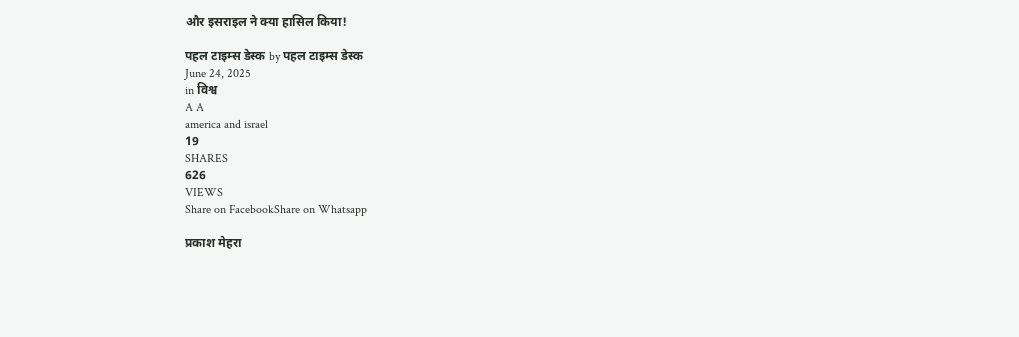और इसराइल ने क्या हासिल किया!

पहल टाइम्स डेस्क by पहल टाइम्स डेस्क
June 24, 2025
in विश्व
A A
america and israel
19
SHARES
626
VIEWS
Share on FacebookShare on Whatsapp

प्रकाश मेहरा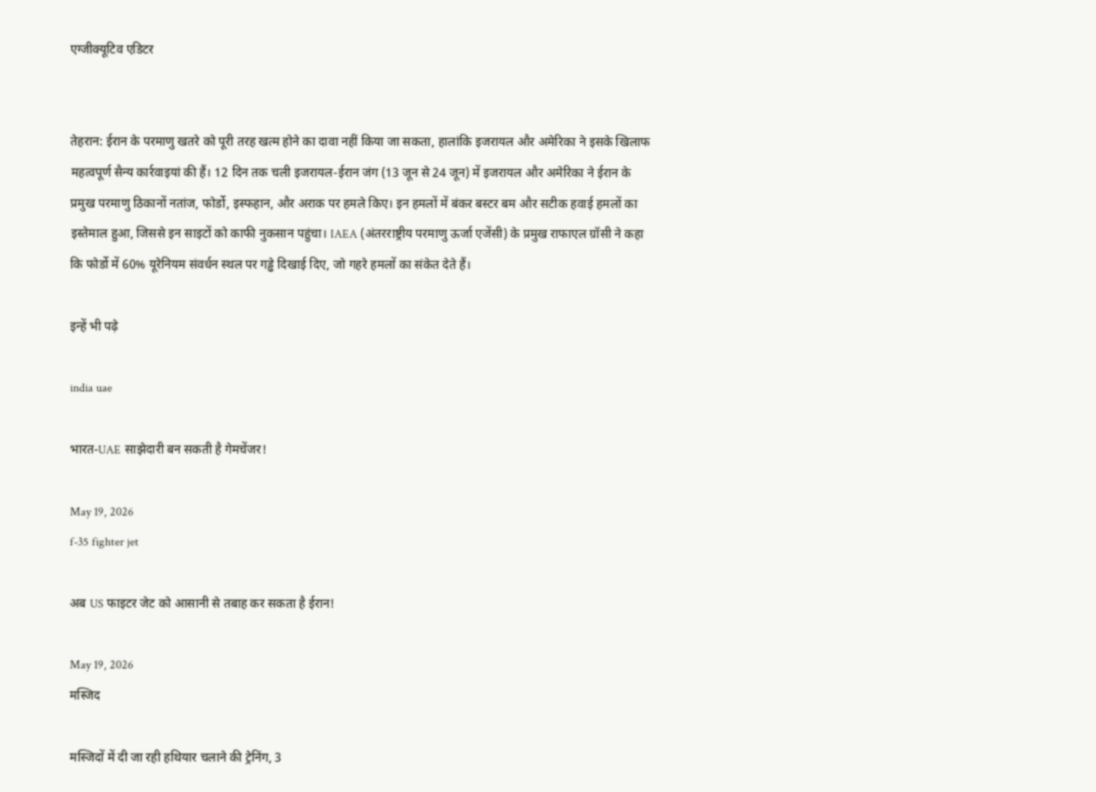एग्जीक्यूटिव एडिटर


तेहरान: ईरान के परमाणु खतरे को पूरी तरह खत्म होने का दावा नहीं किया जा सकता, हालांकि इजरायल और अमेरिका ने इसके खिलाफ महत्वपूर्ण सैन्य कार्रवाइयां की हैं। 12 दिन तक चली इजरायल-ईरान जंग (13 जून से 24 जून) में इजरायल और अमेरिका ने ईरान के प्रमुख परमाणु ठिकानों नतांज, फोर्डो, इस्फहान, और अराक पर हमले किए। इन हमलों में बंकर बस्टर बम और सटीक हवाई हमलों का इस्तेमाल हुआ, जिससे इन साइटों को काफी नुकसान पहुंचा। IAEA (अंतरराष्ट्रीय परमाणु ऊर्जा एजेंसी) के प्रमुख राफाएल ग्रॉसी ने कहा कि फोर्डो में 60% यूरेनियम संवर्धन स्थल पर गड्ढे दिखाई दिए, जो गहरे हमलों का संकेत देते हैं।

इन्हें भी पढ़े

india uae

भारत-UAE साझेदारी बन सकती है गेमचेंजर!

May 19, 2026
f-35 fighter jet

अब US फाइटर जेट को आसानी से तबाह कर सकता है ईरान!

May 19, 2026
मस्जिद

मस्जिदों में दी जा रही हथियार चलाने की ट्रेनिंग, 3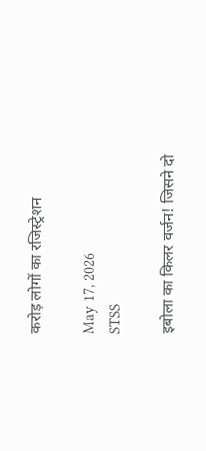करोड़ लोगों का रजिस्ट्रेशन

May 17, 2026
STSS

इबोला का किलर वर्जन! जिसने दो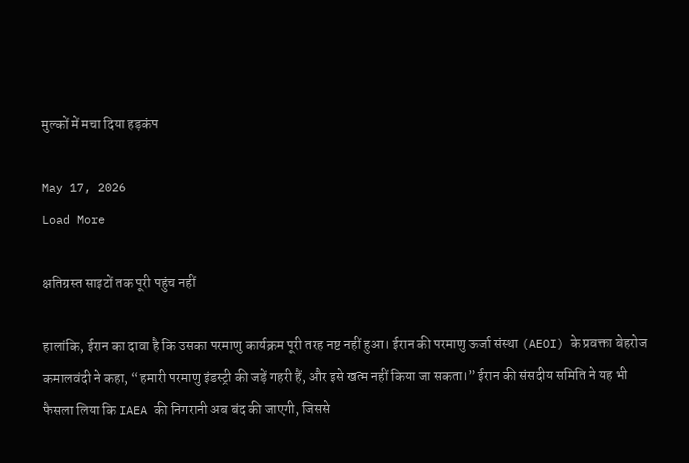मुल्कों में मचा दिया हड़कंप

May 17, 2026
Load More

क्षतिग्रस्त साइटों तक पूरी पहुंच नहीं

हालांकि, ईरान का दावा है कि उसका परमाणु कार्यक्रम पूरी तरह नष्ट नहीं हुआ। ईरान की परमाणु ऊर्जा संस्था (AEOI) के प्रवक्ता बेहरोज कमालवंदी ने कहा, “हमारी परमाणु इंडस्ट्री की जड़ें गहरी हैं, और इसे खत्म नहीं किया जा सकता।” ईरान की संसदीय समिति ने यह भी फैसला लिया कि IAEA की निगरानी अब बंद की जाएगी, जिससे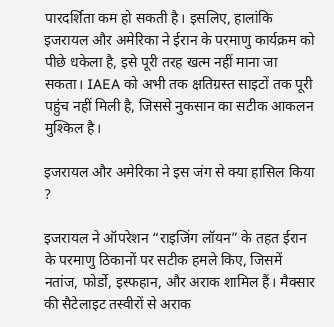पारदर्शिता कम हो सकती है। इसलिए, हालांकि इजरायल और अमेरिका ने ईरान के परमाणु कार्यक्रम को पीछे धकेला है, इसे पूरी तरह खत्म नहीं माना जा सकता। IAEA को अभी तक क्षतिग्रस्त साइटों तक पूरी पहुंच नहीं मिली है, जिससे नुकसान का सटीक आकलन मुश्किल है।

इजरायल और अमेरिका ने इस जंग से क्या हासिल किया ?

इजरायल ने ऑपरेशन “राइजिंग लॉयन” के तहत ईरान के परमाणु ठिकानों पर सटीक हमले किए, जिसमें नतांज, फोर्डो, इस्फहान, और अराक शामिल हैं। मैक्सार की सैटेलाइट तस्वीरों से अराक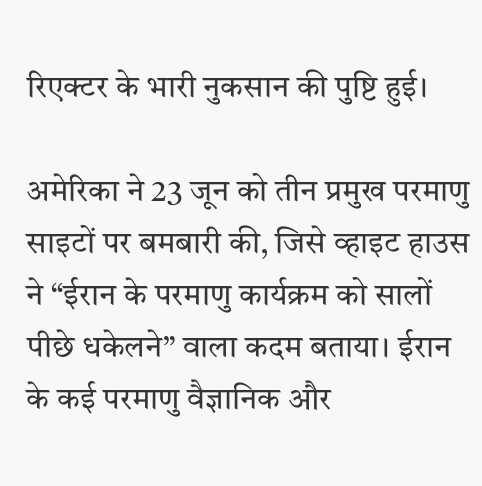रिएक्टर के भारी नुकसान की पुष्टि हुई।

अमेरिका ने 23 जून को तीन प्रमुख परमाणु साइटों पर बमबारी की, जिसे व्हाइट हाउस ने “ईरान के परमाणु कार्यक्रम को सालों पीछे धकेलने” वाला कदम बताया। ईरान के कई परमाणु वैज्ञानिक और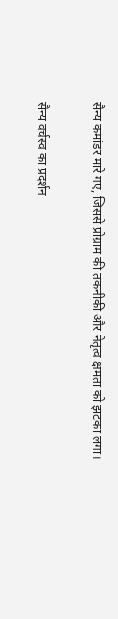सैन्य कमांडर मारे गए, जिससे प्रोग्राम की तकनीकी और नेतृत्व क्षमता को झटका लगा।

सैन्य वर्चस्व का प्रदर्शन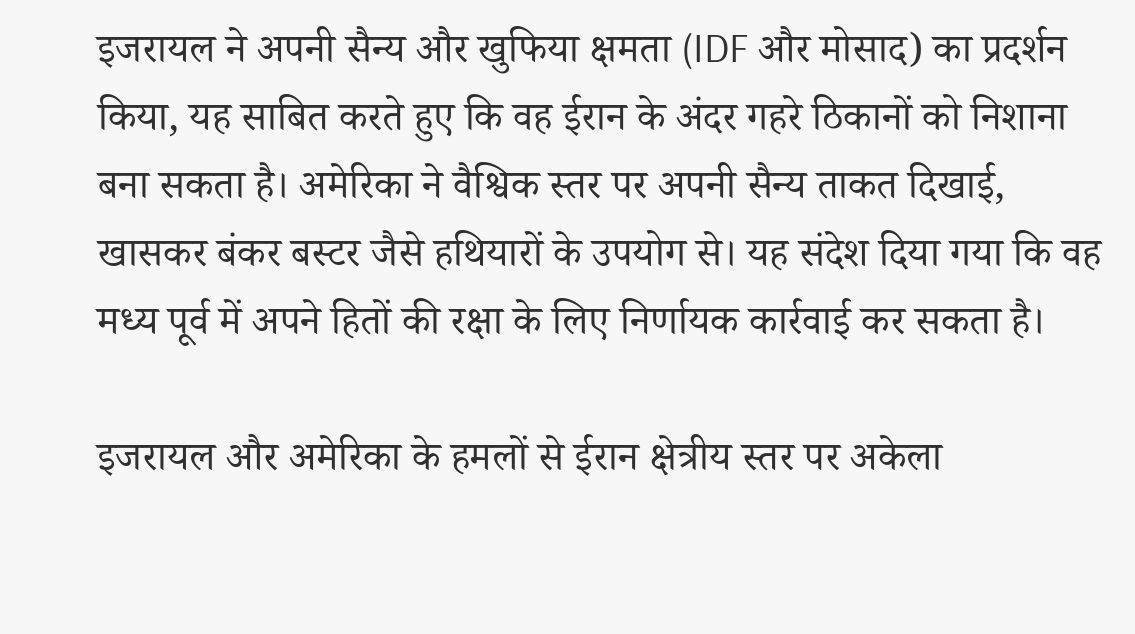इजरायल ने अपनी सैन्य और खुफिया क्षमता (IDF और मोसाद) का प्रदर्शन किया, यह साबित करते हुए कि वह ईरान के अंदर गहरे ठिकानों को निशाना बना सकता है। अमेरिका ने वैश्विक स्तर पर अपनी सैन्य ताकत दिखाई, खासकर बंकर बस्टर जैसे हथियारों के उपयोग से। यह संदेश दिया गया कि वह मध्य पूर्व में अपने हितों की रक्षा के लिए निर्णायक कार्रवाई कर सकता है।

इजरायल और अमेरिका के हमलों से ईरान क्षेत्रीय स्तर पर अकेला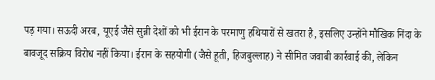पड़ गया। सऊदी अरब, यूएई जैसे सुन्नी देशों को भी ईरान के परमाणु हथियारों से खतरा है, इसलिए उन्होंने मौखिक निंदा के बावजूद सक्रिय विरोध नहीं किया। ईरान के सहयोगी (जैसे हूती, हिजबुल्लाह) ने सीमित जवाबी कार्रवाई की, लेकिन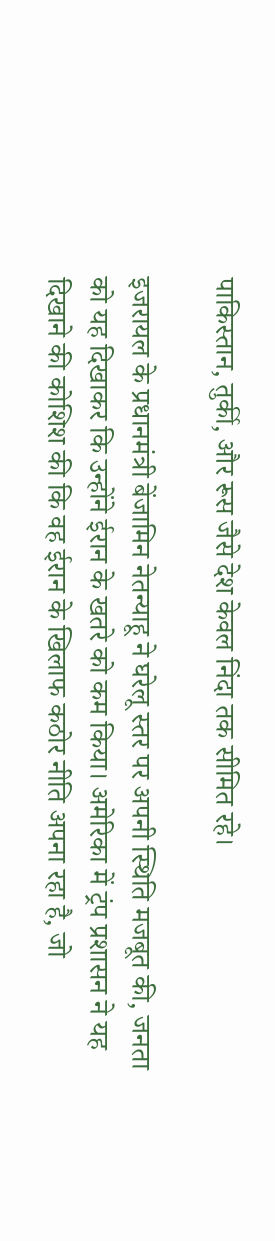पाकिस्तान, तुर्की, और रूस जैसे देश केवल निंदा तक सीमित रहे।

इजरायल के प्रधानमंत्री बेंजामिन नेतन्याहू ने घरेलू स्तर पर अपनी स्थिति मजबूत की, जनता को यह दिखाकर कि उन्होंने ईरान के खतरे को कम किया। अमेरिका में ट्रंप प्रशासन ने यह दिखाने की कोशिश की कि वह ईरान के खिलाफ कठोर नीति अपना रहा है, जो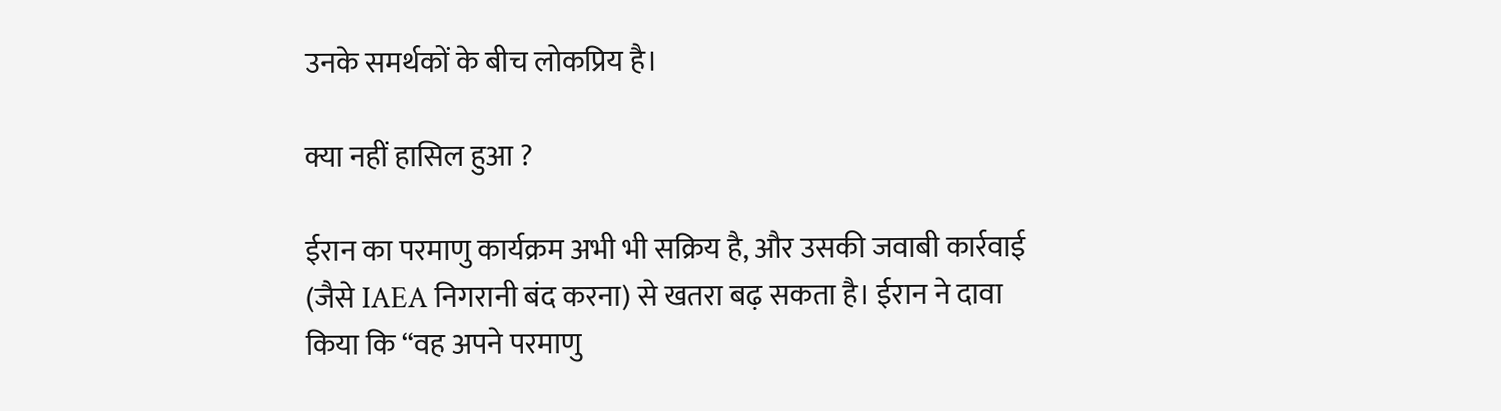उनके समर्थकों के बीच लोकप्रिय है।

क्या नहीं हासिल हुआ ?

ईरान का परमाणु कार्यक्रम अभी भी सक्रिय है, और उसकी जवाबी कार्रवाई (जैसे IAEA निगरानी बंद करना) से खतरा बढ़ सकता है। ईरान ने दावा किया कि “वह अपने परमाणु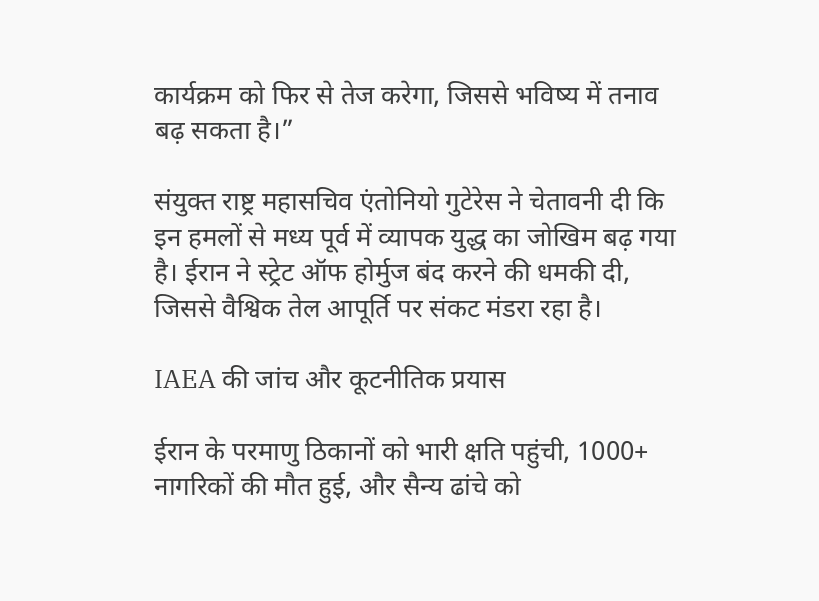कार्यक्रम को फिर से तेज करेगा, जिससे भविष्य में तनाव बढ़ सकता है।”

संयुक्त राष्ट्र महासचिव एंतोनियो गुटेरेस ने चेतावनी दी कि इन हमलों से मध्य पूर्व में व्यापक युद्ध का जोखिम बढ़ गया है। ईरान ने स्ट्रेट ऑफ होर्मुज बंद करने की धमकी दी, जिससे वैश्विक तेल आपूर्ति पर संकट मंडरा रहा है।

IAEA की जांच और कूटनीतिक प्रयास

ईरान के परमाणु ठिकानों को भारी क्षति पहुंची, 1000+ नागरिकों की मौत हुई, और सैन्य ढांचे को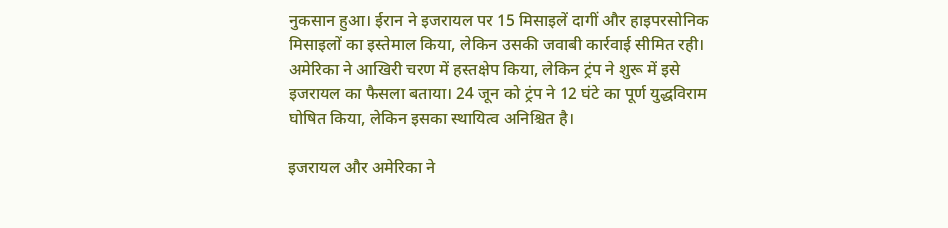नुकसान हुआ। ईरान ने इजरायल पर 15 मिसाइलें दागीं और हाइपरसोनिक मिसाइलों का इस्तेमाल किया, लेकिन उसकी जवाबी कार्रवाई सीमित रही। अमेरिका ने आखिरी चरण में हस्तक्षेप किया, लेकिन ट्रंप ने शुरू में इसे इजरायल का फैसला बताया। 24 जून को ट्रंप ने 12 घंटे का पूर्ण युद्धविराम घोषित किया, लेकिन इसका स्थायित्व अनिश्चित है।

इजरायल और अमेरिका ने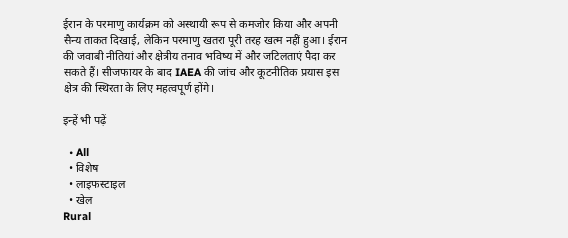ईरान के परमाणु कार्यक्रम को अस्थायी रूप से कमजोर किया और अपनी सैन्य ताकत दिखाई, लेकिन परमाणु खतरा पूरी तरह खत्म नहीं हुआ। ईरान की जवाबी नीतियां और क्षेत्रीय तनाव भविष्य में और जटिलताएं पैदा कर सकते हैं। सीजफायर के बाद IAEA की जांच और कूटनीतिक प्रयास इस क्षेत्र की स्थिरता के लिए महत्वपूर्ण होंगे।

इन्हें भी पढ़ें

  • All
  • विशेष
  • लाइफस्टाइल
  • खेल
Rural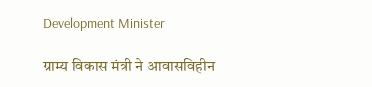Development Minister

ग्राम्य विकास मंत्री ने आवासविहीन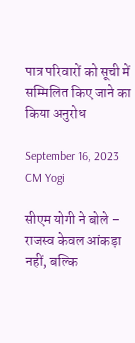पात्र परिवारों को सूची में सम्मिलित किए जाने का किया अनुरोध

September 16, 2023
CM Yogi

सीएम योगी ने बोले – राजस्व केवल आंकड़ा नहीं, बल्कि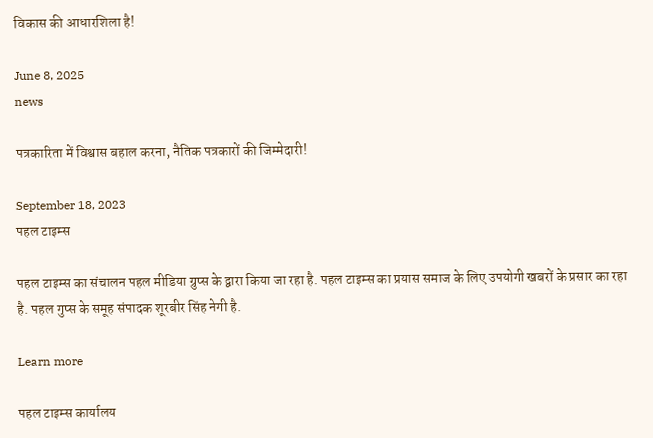विकास की आधारशिला है!

June 8, 2025
news

पत्रकारिता में विश्वास बहाल करना, नैतिक पत्रकारों की जिम्मेदारी!

September 18, 2023
पहल टाइम्स

पहल टाइम्स का संचालन पहल मीडिया ग्रुप्स के द्वारा किया जा रहा है. पहल टाइम्स का प्रयास समाज के लिए उपयोगी खबरों के प्रसार का रहा है. पहल गुप्स के समूह संपादक शूरबीर सिंह नेगी है.

Learn more

पहल टाइम्स कार्यालय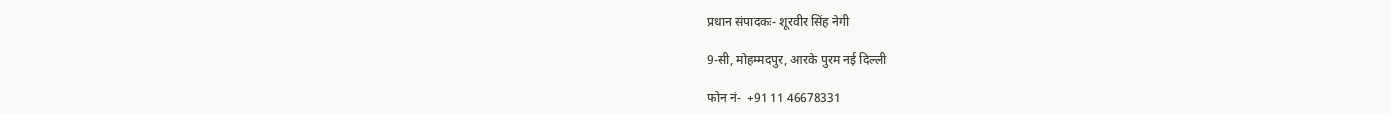प्रधान संपादकः- शूरवीर सिंह नेगी

9-सी, मोहम्मदपुर, आरके पुरम नई दिल्ली

फोन नं-  +91 11 46678331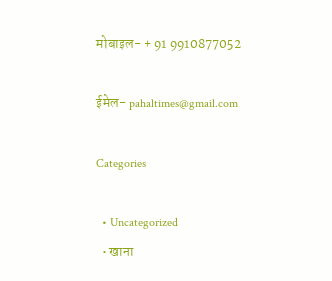मोबाइल- + 91 9910877052

ईमेल- pahaltimes@gmail.com

Categories

  • Uncategorized
  • खाना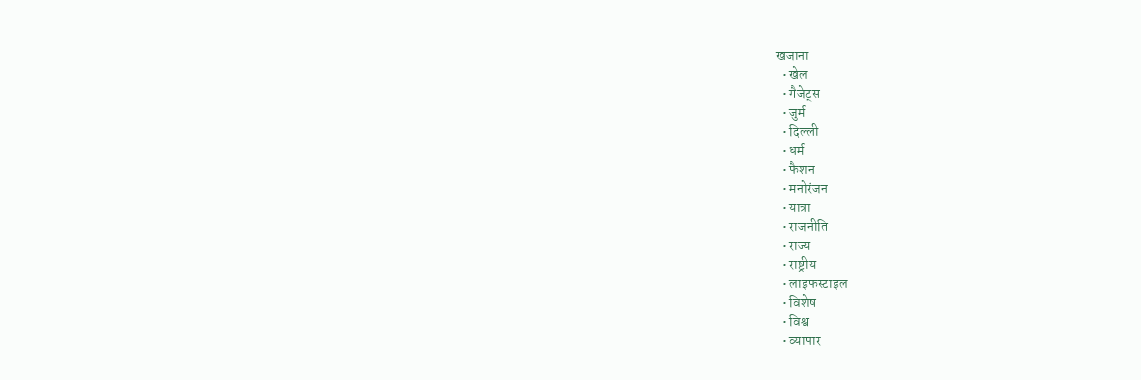खजाना
  • खेल
  • गैजेट्स
  • जुर्म
  • दिल्ली
  • धर्म
  • फैशन
  • मनोरंजन
  • यात्रा
  • राजनीति
  • राज्य
  • राष्ट्रीय
  • लाइफस्टाइल
  • विशेष
  • विश्व
  • व्यापार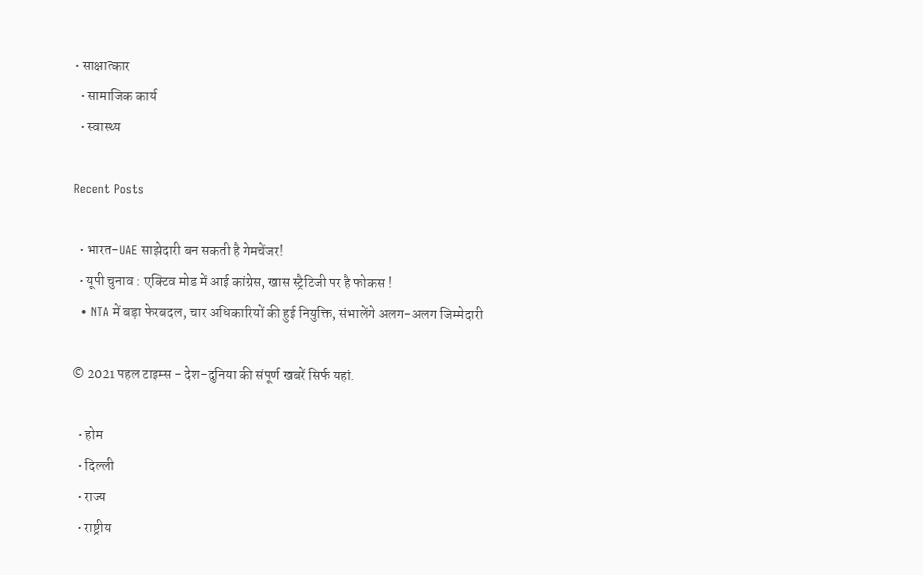• साक्षात्कार
  • सामाजिक कार्य
  • स्वास्थ्य

Recent Posts

  • भारत-UAE साझेदारी बन सकती है गेमचेंजर!
  • यूपी चुनाव : एक्टिव मोड में आई कांग्रेस, खास स्ट्रैटिजी पर है फोकस !
  • NTA में बड़ा फेरबदल, चार अधिकारियों की हुई नियुक्ति, संभालेंगे अलग-अलग जिम्मेदारी

© 2021 पहल टाइम्स - देश-दुनिया की संपूर्ण खबरें सिर्फ यहां.

  • होम
  • दिल्ली
  • राज्य
  • राष्ट्रीय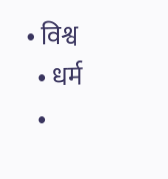• विश्व
  • धर्म
  •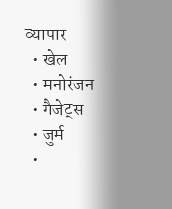व्यापार
  • खेल
  • मनोरंजन
  • गैजेट्स
  • जुर्म
  •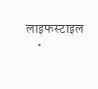लाइफस्टाइल
    •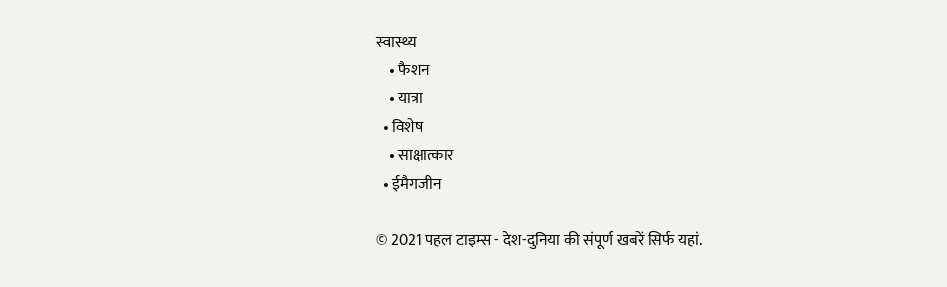स्वास्थ्य
    • फैशन
    • यात्रा
  • विशेष
    • साक्षात्कार
  • ईमैगजीन

© 2021 पहल टाइम्स - देश-दुनिया की संपूर्ण खबरें सिर्फ यहां.